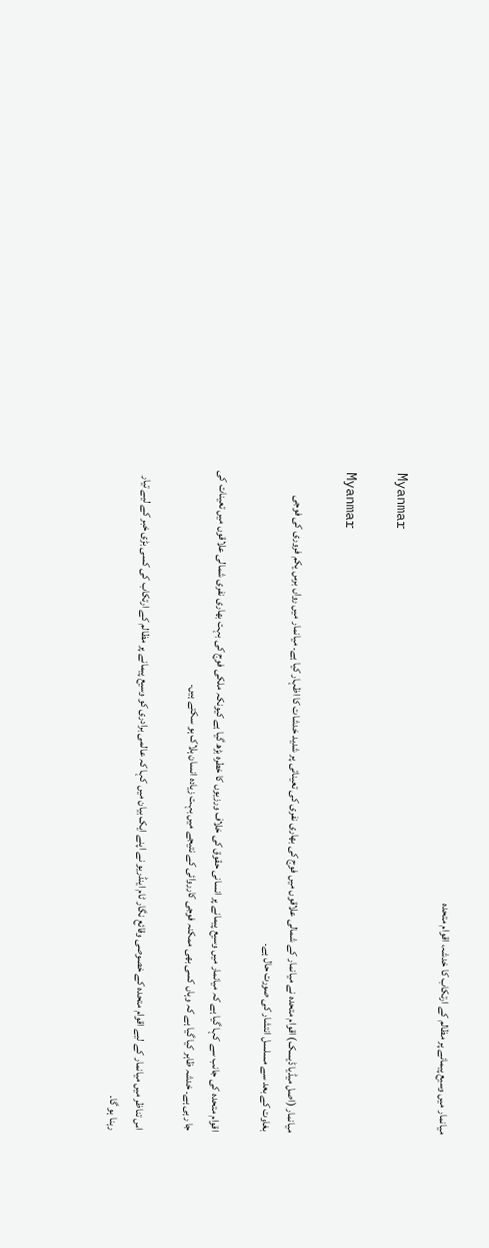میانمار میں وسیع پیمانے پر مظالم کے ارتکاب کا خدشہ، اقوام متحدہ

Myanmar

Myanmar

میانمار (اصل میڈیا ڈیسک) اقوام متحدہ نے میانمار کے شمالی علاقوں میں فوج کی بھاری نفری کی تعیناتی پر شدید خدشات کا اظہار کیا ہے۔ میانمار میں رواں برس یکم فروری کی فوجی بغاوت کے بعد سے مسلسل انتشار کی صورت حال ہے۔

اقوام متحدہ کی جانب سے کہا گیا ہے کہ میانمار میں وسیع پیمانے پر انسانی حقوق کی خلاف ورزیوں کا خطرہ بڑھ گیا ہے کیونکہ ملکی فوج کی بہت بھاری نفری شمالی علاقوں میں تعینات کی جا رہی ہے۔ خدشہ ظاہر کیا گیا ہے کہ وہاں کسی بھی ممکنہ فوجی کارروائی کے نتیجے میں بہت زیادہ انسان ہلاک ہو سکتے ہیں۔

اس تناظر میں میانمار کے لیے اقوام متحدہ کے خصوصی وقائع نگار ٹام اینڈریو نے اپنے ایک بیان میں کہا کہ عالمی برادری کو وسیع پیمانے پر مظالم کے ارتکاب کی کسی بڑی خبر کے لیے تیار رہنا ہو گا۔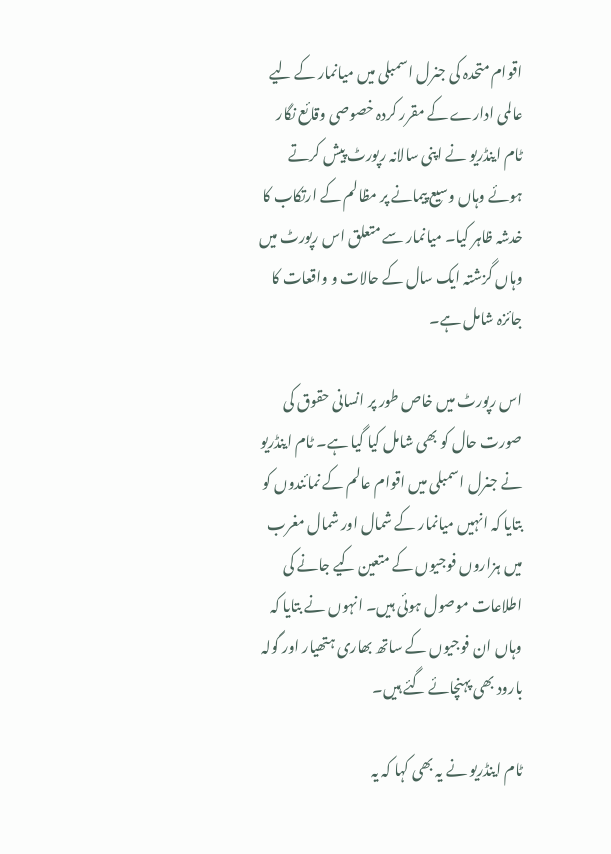اقوام متحدہ کی جنرل اسمبلی میں میانمار کے لیے عالمی ادارے کے مقرر کردہ خصوصی وقائع نگار ٹام اینڈریو نے اپنی سالانہ رپورٹ پیش کرتے ہوئے وہاں وسیع پیمانے پر مظالم کے ارتکاب کا خدشہ ظاہر کیا۔ میانمار سے متعلق اس رپورٹ میں وہاں گزشتہ ایک سال کے حالات و واقعات کا جائزہ شامل ہے۔

اس رپورٹ میں خاص طور پر انسانی حقوق کی صورت حال کو بھی شامل کیا گیا ہے۔ ٹام اینڈریو نے جنرل اسمبلی میں اقوام عالم کے نمائندوں کو بتایا کہ انہیں میانمار کے شمال اور شمال مغرب میں ہزاروں فوجیوں کے متعین کیے جانے کی اطلاعات موصول ہوئی ہیں۔ انہوں نے بتایا کہ وہاں ان فوجیوں کے ساتھ بھاری ہتھیار اور گولہ بارود بھی پہنچائے گئے ہیں۔

ٹام اینڈریو نے یہ بھی کہا کہ یہ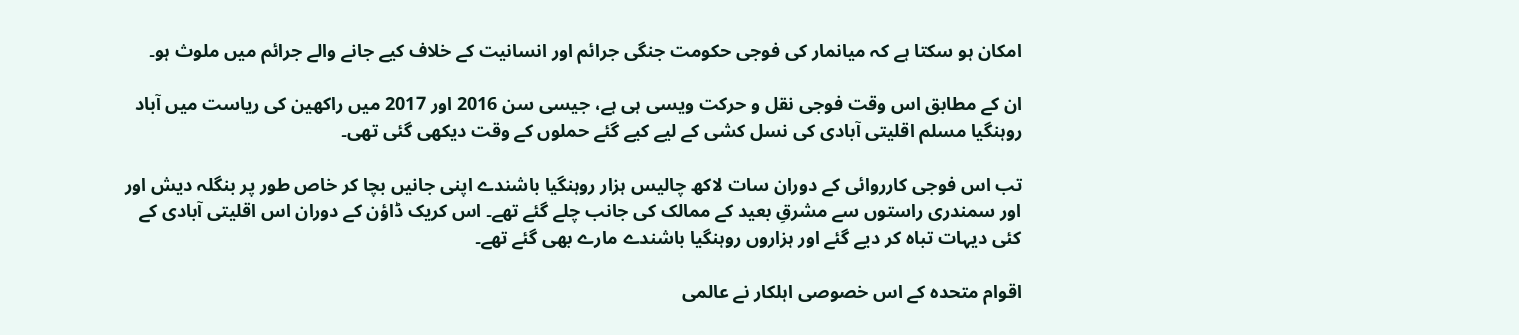امکان ہو سکتا ہے کہ میانمار کی فوجی حکومت جنگی جرائم اور انسانیت کے خلاف کیے جانے والے جرائم میں ملوث ہو۔

ان کے مطابق اس وقت فوجی نقل و حرکت ویسی ہی ہے، جیسی سن 2016 اور 2017 میں راکھین کی ریاست میں آباد روہنگیا مسلم اقلیتی آبادی کی نسل کشی کے لیے کیے گئے حملوں کے وقت دیکھی گئی تھی۔

تب اس فوجی کارروائی کے دوران سات لاکھ چالیس ہزار روہنگیا باشندے اپنی جانیں بچا کر خاص طور پر بنگلہ دیش اور اور سمندری راستوں سے مشرقِ بعید کے ممالک کی جانب چلے گئے تھے۔ اس کریک ڈاؤن کے دوران اس اقلیتی آبادی کے کئی دیہات تباہ کر دیے گئے اور ہزاروں روہنگیا باشندے مارے بھی گئے تھے۔

اقوام متحدہ کے اس خصوصی اہلکار نے عالمی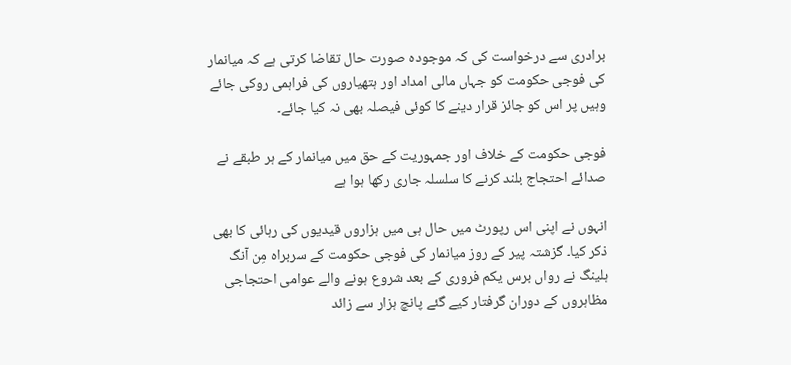برادری سے درخواست کی کہ موجودہ صورت حال تقاضا کرتی ہے کہ میانمار کی فوجی حکومت کو جہاں مالی امداد اور ہتھیاروں کی فراہمی روکی جائے وہیں پر اس کو جائز قرار دینے کا کوئی فیصلہ بھی نہ کیا جائے۔

فوجی حکومت کے خلاف اور جمہوریت کے حق میں میانمار کے ہر طبقے نے صدائے احتجاج بلند کرنے کا سلسلہ جاری رکھا ہوا ہے

انہوں نے اپنی اس رپورٹ میں حال ہی میں ہزاروں قیدیوں کی رہائی کا بھی ذکر کیا۔ گزشتہ پیر کے روز میانمار کی فوجی حکومت کے سربراہ مِن آنگ ہلینگ نے رواں برس یکم فروری کے بعد شروع ہونے والے عوامی احتجاجی مظاہروں کے دوران گرفتار کیے گئے پانچ ہزار سے زائد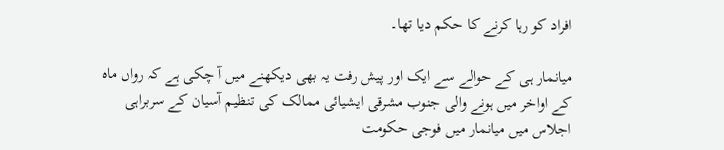افراد کو رہا کرنے کا حکم دیا تھا۔

میانمار ہی کے حوالے سے ایک اور پیش رفت یہ بھی دیکھنے میں آ چکی ہے کہ رواں ماہ کے اواخر میں ہونے والی جنوب مشرقی ایشیائی ممالک کی تنظیم آسیان کے سربراہی اجلاس میں میانمار میں فوجی حکومت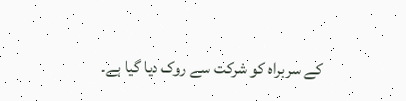کے سربراہ کو شرکت سے روک دیا گیا ہے۔